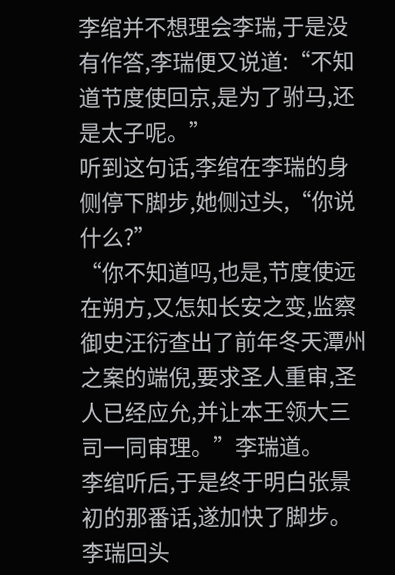李绾并不想理会李瑞,于是没有作答,李瑞便又说道:“不知道节度使回京,是为了驸马,还是太子呢。”
听到这句话,李绾在李瑞的身侧停下脚步,她侧过头,“你说什么?”
“你不知道吗,也是,节度使远在朔方,又怎知长安之变,监察御史汪衍查出了前年冬天潭州之案的端倪,要求圣人重审,圣人已经应允,并让本王领大三司一同审理。”李瑞道。
李绾听后,于是终于明白张景初的那番话,遂加快了脚步。
李瑞回头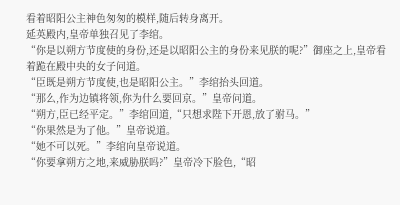看着昭阳公主神色匆匆的模样,随后转身离开。
延英殿内,皇帝单独召见了李绾。
“你是以朔方节度使的身份,还是以昭阳公主的身份来见朕的呢?”御座之上,皇帝看着跪在殿中央的女子问道。
“臣既是朔方节度使,也是昭阳公主。”李绾抬头回道。
“那么,作为边镇将领,你为什么要回京。”皇帝问道。
“朔方,臣已经平定。”李绾回道,“只想求陛下开恩,放了驸马。”
“你果然是为了他。”皇帝说道。
“她不可以死。”李绾向皇帝说道。
“你要拿朔方之地,来威胁朕吗?”皇帝冷下脸色,“昭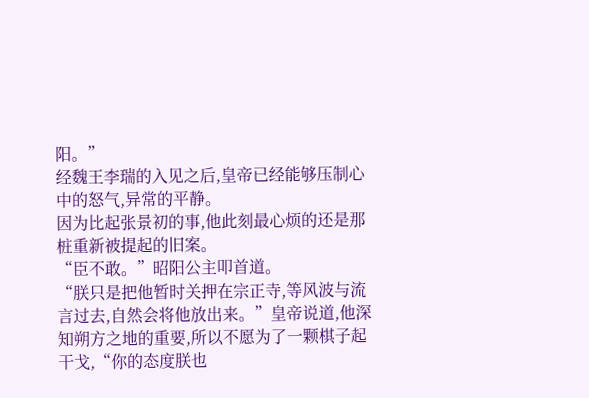阳。”
经魏王李瑞的入见之后,皇帝已经能够压制心中的怒气,异常的平静。
因为比起张景初的事,他此刻最心烦的还是那桩重新被提起的旧案。
“臣不敢。”昭阳公主叩首道。
“朕只是把他暂时关押在宗正寺,等风波与流言过去,自然会将他放出来。”皇帝说道,他深知朔方之地的重要,所以不愿为了一颗棋子起干戈,“你的态度朕也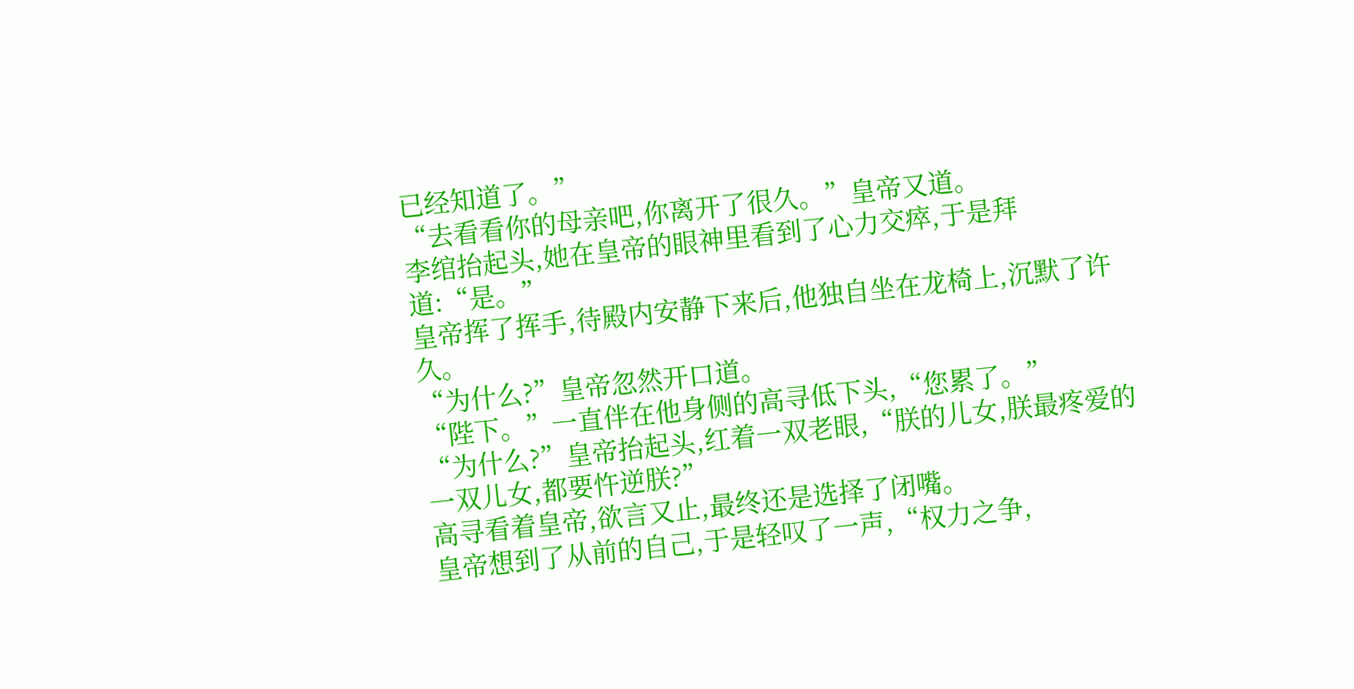已经知道了。”
“去看看你的母亲吧,你离开了很久。”皇帝又道。
李绾抬起头,她在皇帝的眼神里看到了心力交瘁,于是拜道:“是。”
皇帝挥了挥手,待殿内安静下来后,他独自坐在龙椅上,沉默了许久。
“为什么?”皇帝忽然开口道。
“陛下。”一直伴在他身侧的高寻低下头,“您累了。”
“为什么?”皇帝抬起头,红着一双老眼,“朕的儿女,朕最疼爱的一双儿女,都要忤逆朕?”
高寻看着皇帝,欲言又止,最终还是选择了闭嘴。
皇帝想到了从前的自己,于是轻叹了一声,“权力之争,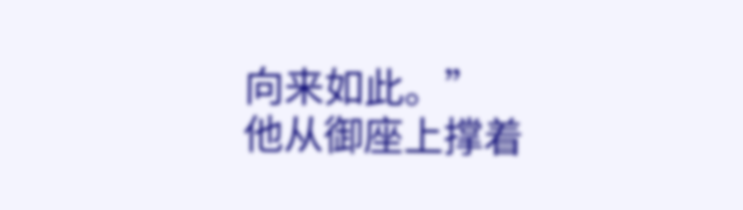向来如此。”
他从御座上撑着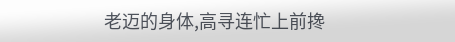老迈的身体,高寻连忙上前搀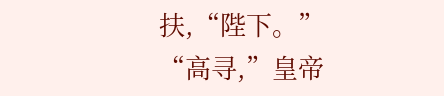扶,“陛下。”
“高寻,”皇帝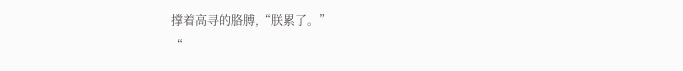撑着高寻的胳膊,“朕累了。”
“